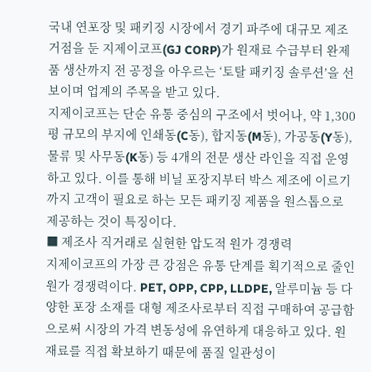국내 연포장 및 패키징 시장에서 경기 파주에 대규모 제조 거점을 둔 지제이코프(GJ CORP)가 원재료 수급부터 완제품 생산까지 전 공정을 아우르는 ‘토탈 패키징 솔루션’을 선보이며 업계의 주목을 받고 있다.
지제이코프는 단순 유통 중심의 구조에서 벗어나, 약 1,300평 규모의 부지에 인쇄동(C동), 합지동(M동), 가공동(Y동), 물류 및 사무동(K동) 등 4개의 전문 생산 라인을 직접 운영하고 있다. 이를 통해 비닐 포장지부터 박스 제조에 이르기까지 고객이 필요로 하는 모든 패키징 제품을 원스톱으로 제공하는 것이 특징이다.
■ 제조사 직거래로 실현한 압도적 원가 경쟁력
지제이코프의 가장 큰 강점은 유통 단계를 획기적으로 줄인 원가 경쟁력이다. PET, OPP, CPP, LLDPE, 알루미늄 등 다양한 포장 소재를 대형 제조사로부터 직접 구매하여 공급함으로써 시장의 가격 변동성에 유연하게 대응하고 있다. 원재료를 직접 확보하기 때문에 품질 일관성이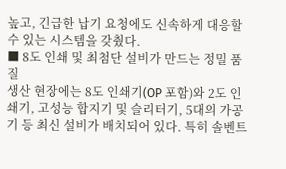높고, 긴급한 납기 요청에도 신속하게 대응할 수 있는 시스템을 갖췄다.
■ 8도 인쇄 및 최첨단 설비가 만드는 정밀 품질
생산 현장에는 8도 인쇄기(OP 포함)와 2도 인쇄기, 고성능 합지기 및 슬리터기, 5대의 가공기 등 최신 설비가 배치되어 있다. 특히 솔벤트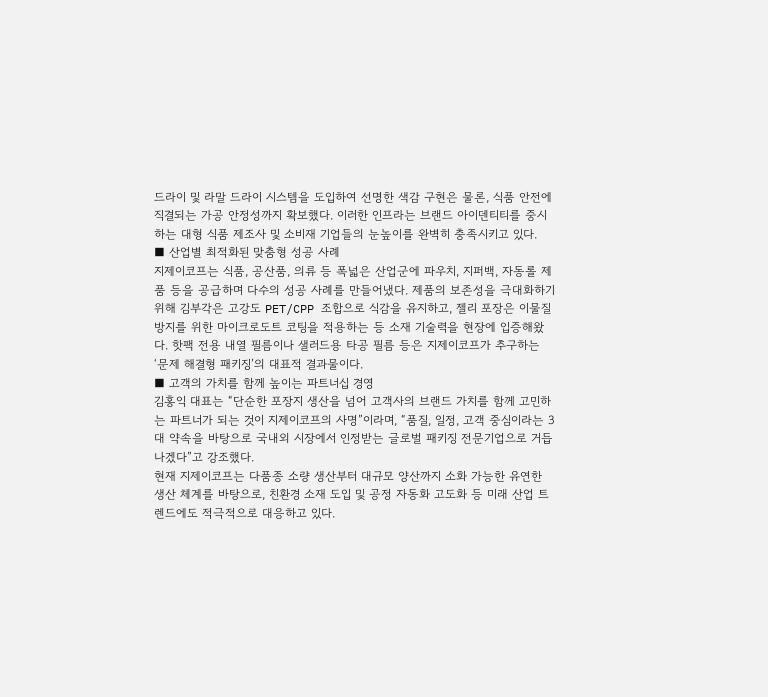드라이 및 라말 드라이 시스템을 도입하여 선명한 색감 구현은 물론, 식품 안전에 직결되는 가공 안정성까지 확보했다. 이러한 인프라는 브랜드 아이덴티티를 중시하는 대형 식품 제조사 및 소비재 기업들의 눈높이를 완벽히 충족시키고 있다.
■ 산업별 최적화된 맞춤형 성공 사례
지제이코프는 식품, 공산품, 의류 등 폭넓은 산업군에 파우치, 지퍼백, 자동롤 제품 등을 공급하며 다수의 성공 사례를 만들어냈다. 제품의 보존성을 극대화하기 위해 김부각은 고강도 PET/CPP 조합으로 식감을 유지하고, 젤리 포장은 이물질 방지를 위한 마이크로도트 코팅을 적용하는 등 소재 기술력을 현장에 입증해왔다. 핫팩 전용 내열 필름이나 샐러드용 타공 필름 등은 지제이코프가 추구하는 ‘문제 해결형 패키징’의 대표적 결과물이다.
■ 고객의 가치를 함께 높이는 파트너십 경영
김홍익 대표는 “단순한 포장지 생산을 넘어 고객사의 브랜드 가치를 함께 고민하는 파트너가 되는 것이 지제이코프의 사명”이라며, “품질, 일정, 고객 중심이라는 3대 약속을 바탕으로 국내외 시장에서 인정받는 글로벌 패키징 전문기업으로 거듭나겠다”고 강조했다.
현재 지제이코프는 다품종 소량 생산부터 대규모 양산까지 소화 가능한 유연한 생산 체계를 바탕으로, 친환경 소재 도입 및 공정 자동화 고도화 등 미래 산업 트렌드에도 적극적으로 대응하고 있다.